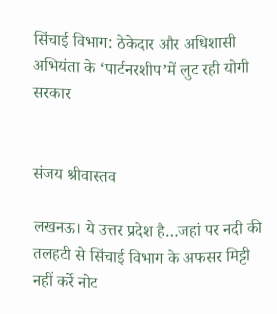सिंचाई विभाग: ठेकेदार और अधिशासी अभियंता के ‘पार्टनरशीप’में लुट रही योगी सरकार


संजय श्रीवास्तव

लखनऊ। ये उत्तर प्रदेश है…जहां पर नदी की तलहटी से सिंचाई विभाग के अफसर मिट्टी नहीं कर्रे नोट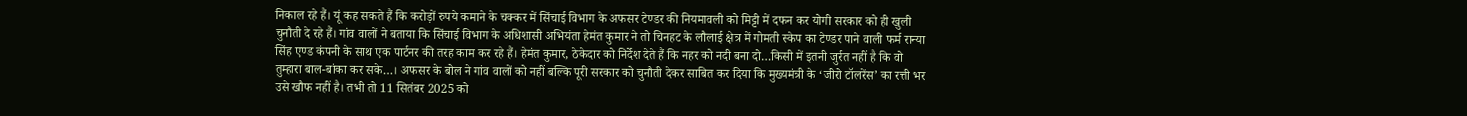निकाल रहे हैं। यूं कह सकते हैं कि करोड़ों रुपये कमाने के चक्कर में सिंचाई विभाग के अफसर टेण्डर की नियमावली को मिट्टी में दफन कर योगी सरकार को ही खुली चुनौती दे रहे हैं। गांव वालों ने बताया कि सिंचाई विभाग के अधिशासी अभियंता हेमंत कुमार ने तो चिनहट के लौलाई क्षेत्र में गोमती स्केप का टेण्डर पाने वाली फर्म रान्या सिंह एण्ड कंपनी के साथ एक पार्टनर की तरह काम कर रहे हैं। हेमंत कुमार, ठेकेदार को निर्देश देते हैं कि नहर को नदी बना दो…किसी में इतनी जुर्रत नहीं है कि वो तुम्हारा बाल-बांका कर सके…। अफसर के बोल ने गांव वालों को नहीं बल्कि पूरी सरकार को चुनौती देकर साबित कर दिया कि मुख्यमंत्री के ‘जीरो टॉलरेंस’ का रत्ती भर उसे खौफ नहीं है। तभी तो 11 सितंबर 2025 को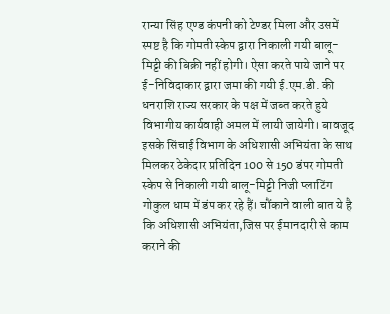रान्या सिंह एण्ड कंपनी को टेण्डर मिला और उसमें स्पष्ट है कि गोमती स्केप द्वारा निकाली गयी बालू-मिट्टी की बिक्री नहीं होगी। ऐसा करते पाये जाने पर ई-निविदाकार द्वारा जमा की गयी ई.एम.डी. की धनराशि राज्य सरकार के पक्ष में जब्त करते हुये विभागीय कार्यवाही अमल में लायी जायेगी। बावजूद इसके सिंचाई विभाग के अधिशासी अभियंता के साथ मिलकर ठेकेदार प्रतिदिन 100 से 150 डंपर गोमती स्केप से निकाली गयी बालू-मिट्टी निजी प्लाटिंग गोकुल धाम में डंप कर रहे हैं। चौंकाने वाली बात ये है कि अधिशासी अभियंता,जिस पर ईमानदारी से काम कराने की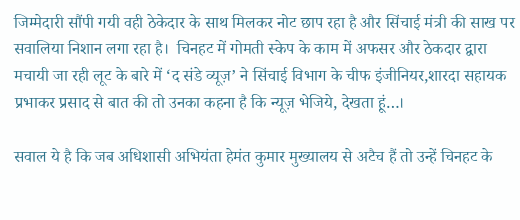जिम्मेदारी सौंपी गयी वही ठेकेदार के साथ मिलकर नोट छाप रहा है और सिंचाई मंत्री की साख पर सवालिया निशान लगा रहा है।  चिनहट में गोमती स्केप के काम में अफसर और ठेकदार द्वारा मचायी जा रही लूट के बारे में ‘द संडे व्यूज़’ ने सिंचाई विभाग के चीफ इंजीनियर,शारदा सहायक प्रभाकर प्रसाद से बात की तो उनका कहना है कि न्यूज़ भेजिये, देखता हूं…।

सवाल ये है कि जब अधिशासी अभियंता हेमंत कुमार मुख्यालय से अटैच हैं तो उन्हें चिनहट के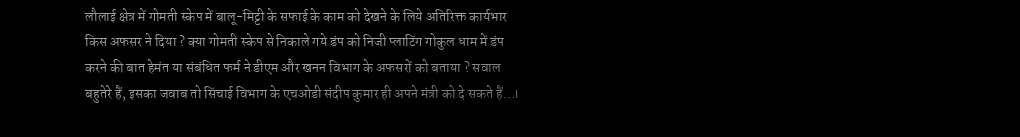लौलाई क्षेत्र में गोमती स्केप में बालू-मिट्टी के सफाई के काम को देखने के लिये अतिरिक्त कार्यभार किस अफसर ने दिया ? क्या गोमती स्केप से निकाले गये डंप को निजी प्लाटिंग गोकुल धाम में डंप करने की बात हेमंत या संबंधित फर्म ने डीएम और खनन विभाग के अफसरों को बताया ? सवाल बहुतेरे हैं, इसका जवाब तो सिंचाई विभाग के एचओडी संदीप कुमार ही अपने मंत्री को दे सकते हैं…।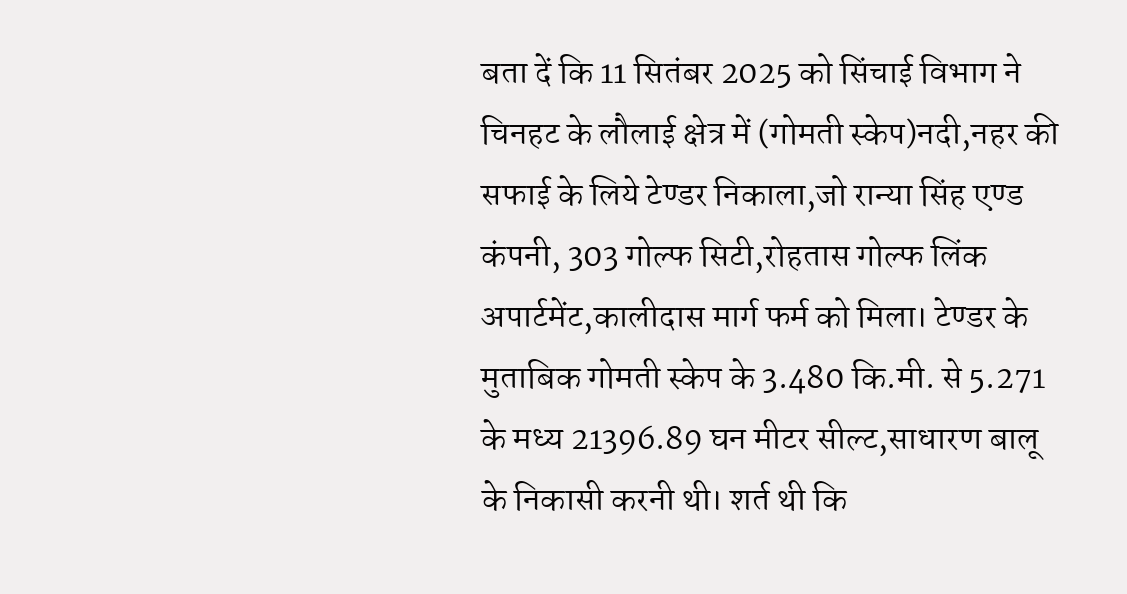बता दें कि 11 सितंबर 2025 को सिंचाई विभाग ने चिनहट के लौलाई क्षेत्र में (गोमती स्केप)नदी,नहर की सफाई के लिये टेण्डर निकाला,जो रान्या सिंह एण्ड कंपनी, 303 गोल्फ सिटी,रोहतास गोल्फ लिंक अपार्टमेंट,कालीदास मार्ग फर्म को मिला। टेण्डर के मुताबिक गोमती स्केप के 3.480 कि.मी. से 5.271 के मध्य 21396.89 घन मीटर सील्ट,साधारण बालू के निकासी करनी थी। शर्त थी कि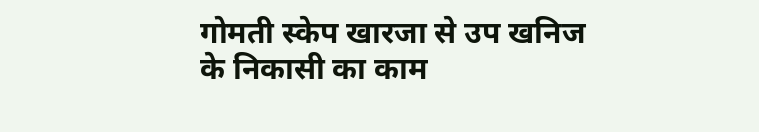गोमती स्केप खारजा से उप खनिज के निकासी का काम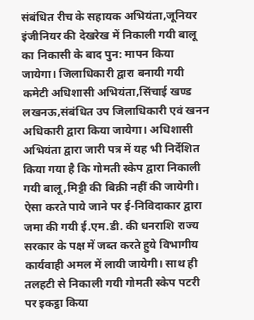संबंधित रीच के सहायक अभियंता,जूनियर इंजीनियर की देखरेख में निकाली गयी बालू का निकासी के बाद पुन: मापन किया जायेगा। जिलाधिकारी द्वारा बनायी गयी कमेटी अधिशासी अभियंता,सिंचाई खण्ड लखनऊ,संबंधित उप जिलाधिकारी एवं खनन अधिकारी द्वारा किया जायेगा। अधिशासी अभियंता द्वारा जारी पत्र में यह भी निर्देशित किया गया है कि गोमती स्केप द्वारा निकाली गयी बालू,मिट्टी की बिक्री नहीं की जायेगी। ऐसा करते पाये जाने पर ई-निविदाकार द्वारा जमा की गयी ई.एम.डी. की धनराशि राज्य सरकार के पक्ष में जब्त करते हुये विभागीय कार्यवाही अमल में लायी जायेगी। साथ ही तलहटी से निकाली गयी गोमती स्केप पटरी पर इकट्ठा किया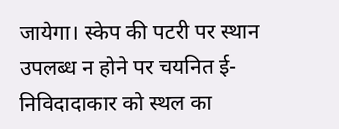जायेगा। स्केप की पटरी पर स्थान उपलब्ध न होने पर चयनित ई-निविदादाकार को स्थल का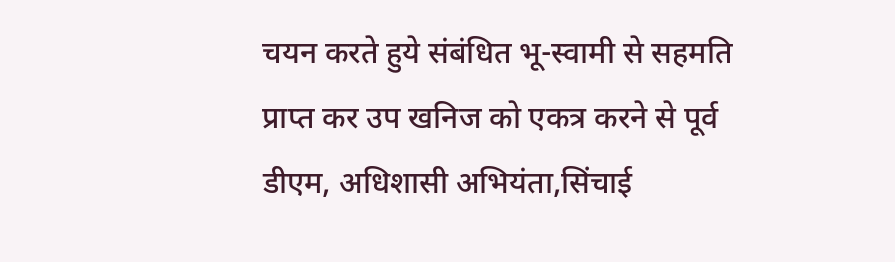चयन करते हुये संबंधित भू-स्वामी से सहमति प्राप्त कर उप खनिज को एकत्र करने से पूर्व डीएम, अधिशासी अभियंता,सिंचाई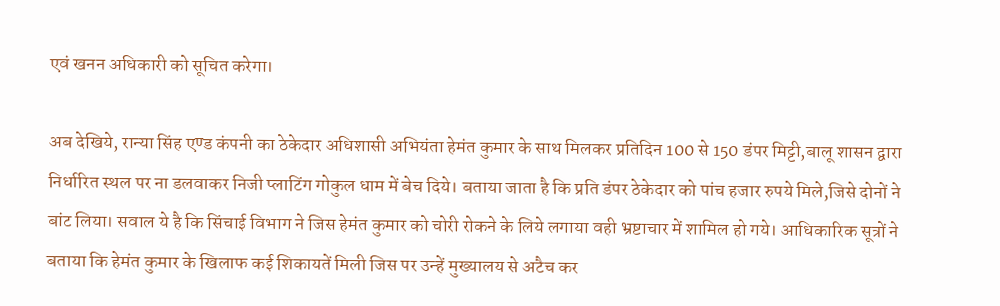एवं खनन अधिकारी को सूचित करेगा।

अब देखिये, रान्या सिंह एण्ड कंपनी का ठेकेदार अधिशासी अभियंता हेमंत कुमार के साथ मिलकर प्रतिदिन 100 से 150 डंपर मिट्टी,बालू शासन द्वारा निर्धारित स्थल पर ना डलवाकर निजी प्लाटिंग गोकुल धाम में बेच दिये। बताया जाता है कि प्रति डंपर ठेकेदार को पांच हजार रुपये मिले,जिसे दोनों ने बांट लिया। सवाल ये है कि सिंचाई विभाग ने जिस हेमंत कुमार को चोरी रोकने के लिये लगाया वही भ्रष्टाचार में शामिल हो गये। आधिकारिक सूत्रों ने बताया कि हेमंत कुमार के खिलाफ कई शिकायतें मिली जिस पर उन्हें मुख्यालय से अटैच कर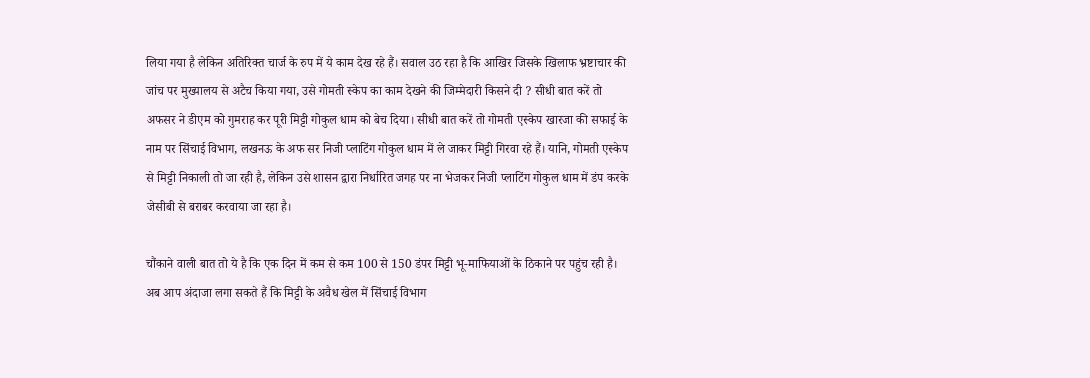लिया गया है लेकिन अतिरिक्त चार्ज के रुप में ये काम देख रहे हैं। सवाल उठ रहा है कि आखिर जिसके खिलाफ भ्रष्टाचार की जांच पर मुख्यालय से अटैच किया गया, उसे गोमती स्केप का काम देखने की जिम्मेदारी किसने दी ? सीधी बात करें तो अफसर ने डीएम को गुमराह कर पूरी मिट्टी गोकुल धाम को बेच दिया। सीधी बात करें तो गोमती एस्केप खारजा की सफाई के नाम पर सिंचाई विभाग, लखनऊ के अफ सर निजी प्लाटिंग गोकुल धाम में ले जाकर मिट्टी गिरवा रहे हैं। यानि, गोमती एस्केप से मिट्टी निकाली तो जा रही है, लेकिन उसे शासन द्वारा निर्धारित जगह पर ना भेजकर निजी प्लाटिंग गोकुल धाम में डंप करके जेसीबी से बराबर करवाया जा रहा है।

चौंकाने वाली बात तो ये है कि एक दिन में कम से कम 100 से 150 डंपर मिट्टी भू-माफियाओं के ठिकाने पर पहुंच रही है। अब आप अंदाजा लगा सकते हैं कि मिट्टी के अवैध खेल में सिंचाई विभाग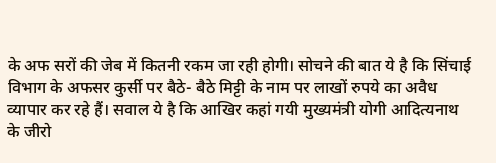के अफ सरों की जेब में कितनी रकम जा रही होगी। सोचने की बात ये है कि सिंचाई विभाग के अफसर कुर्सी पर बैठे- बैठे मिट्टी के नाम पर लाखों रुपये का अवैध व्यापार कर रहे हैं। सवाल ये है कि आखिर कहां गयी मुख्यमंत्री योगी आदित्यनाथ के जीरो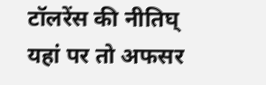टॉलरेंस की नीतिघ् यहां पर तो अफसर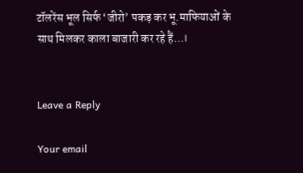टॉलरेंस भूल सिर्फ ‘जीरो’ पकड़ कर भू.माफियाओं के साथ मिलकर काला बाजारी कर रहे हैं…।


Leave a Reply

Your email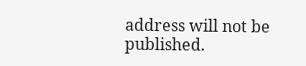address will not be published.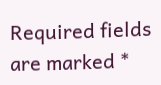Required fields are marked *